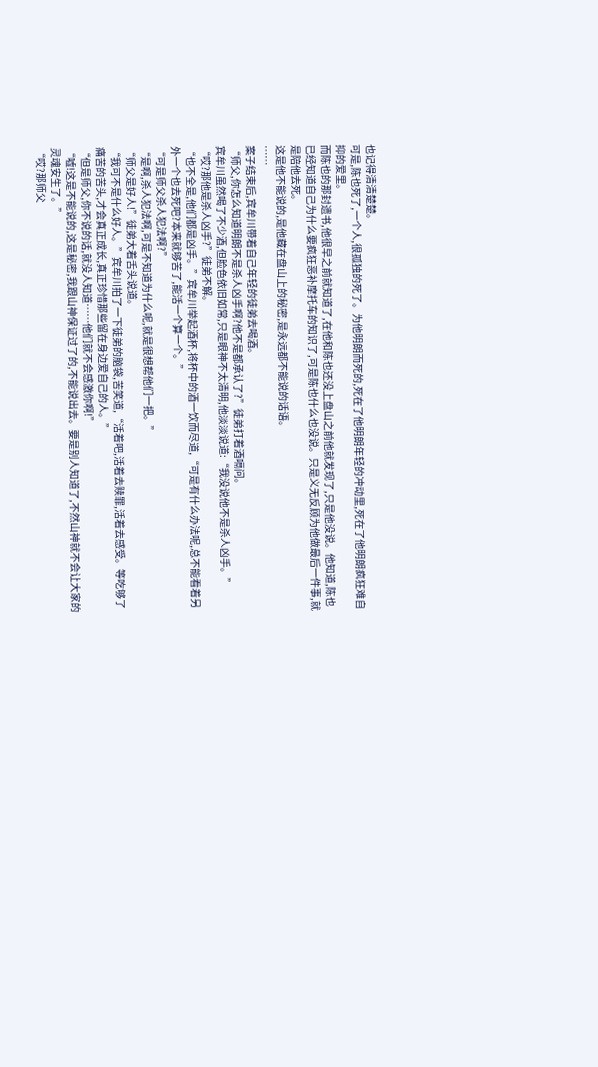也记得清清楚楚。
可是,陈也死了,一个人,很孤独的死了。为他明朗而死的,死在了他明朗年轻的冲动里,死在了他明朗疯狂难自抑的爱里。
而陈也的那封遗书,他很早之前就知道了,在他和陈也还没上盘山之前他就发现了,只是他没说。他知道,陈也已经知道自己为什么要疯狂恶补摩托车的知识了,可是陈也什么也没说。只是义无反顾为他做最后一件事,就是陪他去死。
这是他不能说的,是他藏在盘山上的秘密,是永远都不能说的话语。
……
案子结束后,宾牟川带着自己年轻的徒弟去喝酒。
“师父,你怎么知道明朗不是杀人凶手啊?他不是都承认了?”徒弟打着酒嗝问。
宾牟川虽然喝了不少酒,但脸色依旧如常,只是眼神不太清明,他淡淡说道:“我没说他不是杀人凶手。”
“哎?那他是杀人凶手?”徒弟不解。
“也不全是,他们都是凶手。”宾牟川举起酒杯,将杯中的酒一饮而尽道,“可是有什么办法呢,总不能看着另外一个也去死吧?本来就够苦了,能活一个算一个。”
“可是师父杀人犯法啊?”
“是啊,杀人犯法啊,可是不知道为什么呢,就是很想帮他们一把。”
“师父是好人!”徒弟大着舌头说道。
“我可不是什么好人。”宾牟川拍了一下徒弟的脑袋,苦笑道,“活着吧,活着去赎罪,活着去感受。等吃够了痛苦的苦头,才会真正成长,真正珍惜那些留在身边爱自己的人。”
“但是师父,你不说的话,就没人知道……他们就不会感激你啊!”
“嘘!这是不能说的,这是秘密,我跟山神保证过了的,不能说出去。要是别人知道了,不然山神就不会让大家的灵魂安生了。”
“哎?那师父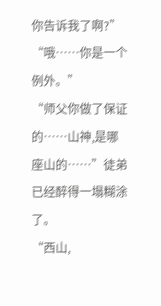你告诉我了啊?”
“哦……你是一个例外。”
“师父你做了保证的……山神,是哪座山的……”徒弟已经醉得一塌糊涂了。
“西山,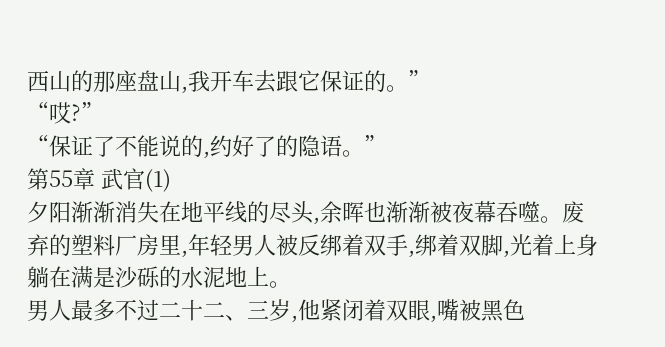西山的那座盘山,我开车去跟它保证的。”
“哎?”
“保证了不能说的,约好了的隐语。”
第55章 武官(1)
夕阳渐渐消失在地平线的尽头,余晖也渐渐被夜幕吞噬。废弃的塑料厂房里,年轻男人被反绑着双手,绑着双脚,光着上身躺在满是沙砾的水泥地上。
男人最多不过二十二、三岁,他紧闭着双眼,嘴被黑色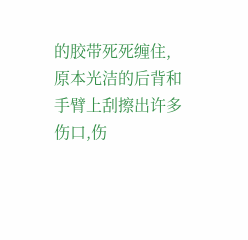的胶带死死缠住,原本光洁的后背和手臂上刮擦出许多伤口,伤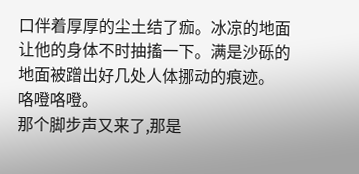口伴着厚厚的尘土结了痂。冰凉的地面让他的身体不时抽搐一下。满是沙砾的地面被蹭出好几处人体挪动的痕迹。
咯噔咯噔。
那个脚步声又来了,那是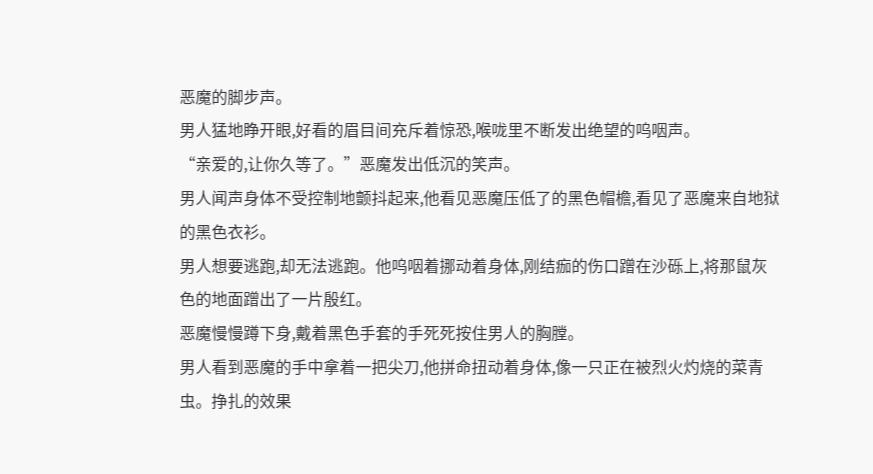恶魔的脚步声。
男人猛地睁开眼,好看的眉目间充斥着惊恐,喉咙里不断发出绝望的呜咽声。
“亲爱的,让你久等了。”恶魔发出低沉的笑声。
男人闻声身体不受控制地颤抖起来,他看见恶魔压低了的黑色帽檐,看见了恶魔来自地狱的黑色衣衫。
男人想要逃跑,却无法逃跑。他呜咽着挪动着身体,刚结痂的伤口蹭在沙砾上,将那鼠灰色的地面蹭出了一片殷红。
恶魔慢慢蹲下身,戴着黑色手套的手死死按住男人的胸膛。
男人看到恶魔的手中拿着一把尖刀,他拼命扭动着身体,像一只正在被烈火灼烧的菜青虫。挣扎的效果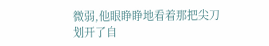微弱,他眼睁睁地看着那把尖刀划开了自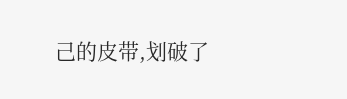己的皮带,划破了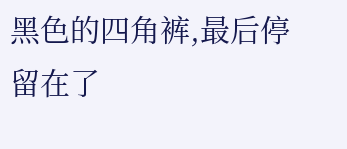黑色的四角裤,最后停留在了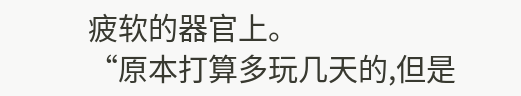疲软的器官上。
“原本打算多玩几天的,但是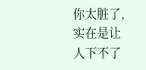你太脏了,实在是让人下不了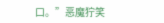口。”恶魔狞笑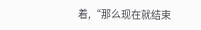着,“那么现在就结束